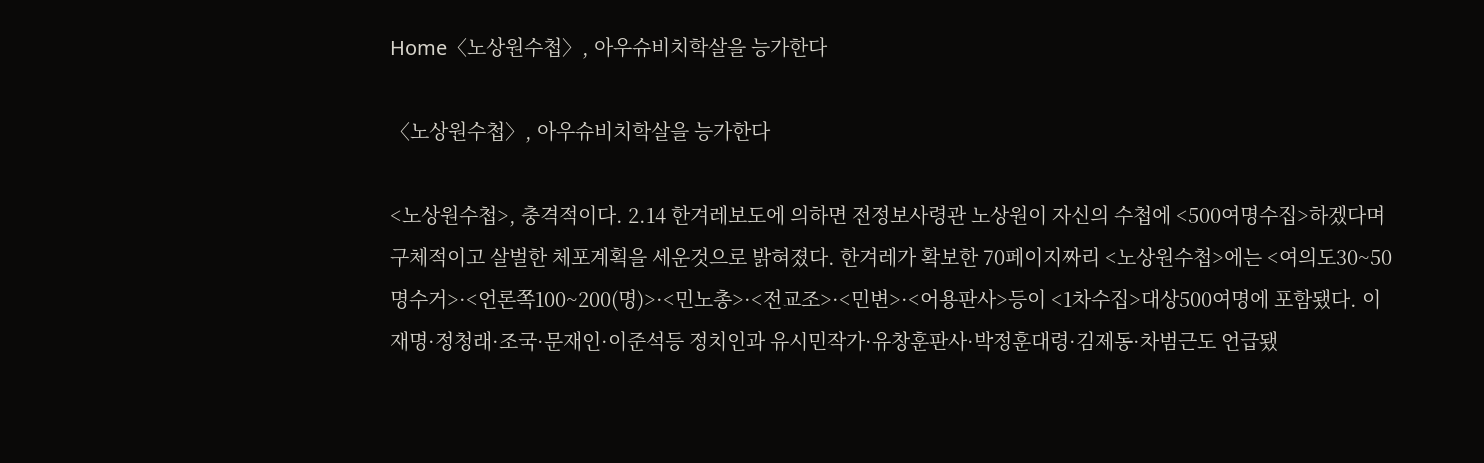Home〈노상원수첩〉, 아우슈비치학살을 능가한다

〈노상원수첩〉, 아우슈비치학살을 능가한다

<노상원수첩>, 충격적이다. 2.14 한겨레보도에 의하면 전정보사령관 노상원이 자신의 수첩에 <500여명수집>하겠다며 구체적이고 살벌한 체포계획을 세운것으로 밝혀졌다. 한겨레가 확보한 70페이지짜리 <노상원수첩>에는 <여의도30~50명수거>·<언론쪽100~200(명)>·<민노총>·<전교조>·<민변>·<어용판사>등이 <1차수집>대상500여명에 포함됐다. 이재명·정청래·조국·문재인·이준석등 정치인과 유시민작가·유창훈판사·박정훈대령·김제동·차범근도 언급됐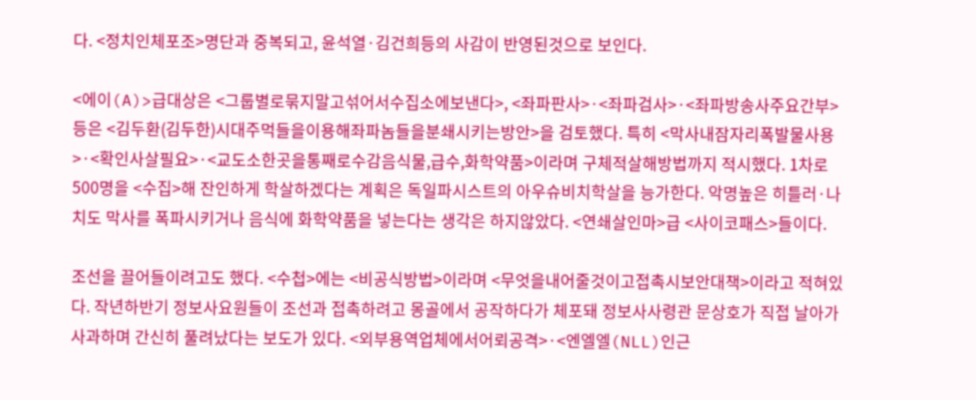다. <정치인체포조>명단과 중복되고, 윤석열·김건희등의 사감이 반영된것으로 보인다.

<에이(A)>급대상은 <그룹별로묶지말고섞어서수집소에보낸다>, <좌파판사>·<좌파검사>·<좌파방송사주요간부>등은 <김두환(김두한)시대주먹들을이용해좌파놈들을분쇄시키는방안>을 검토했다. 특히 <막사내잠자리폭발물사용>·<확인사살필요>·<교도소한곳을통째로수감음식물,급수,화학약품>이라며 구체적살해방법까지 적시했다. 1차로 500명을 <수집>해 잔인하게 학살하겠다는 계획은 독일파시스트의 아우슈비치학살을 능가한다. 악명높은 히틀러·나치도 막사를 폭파시키거나 음식에 화학약품을 넣는다는 생각은 하지않았다. <연쇄살인마>급 <사이코패스>들이다.

조선을 끌어들이려고도 했다. <수첩>에는 <비공식방법>이라며 <무엇을내어줄것이고접촉시보안대책>이라고 적혀있다. 작년하반기 정보사요원들이 조선과 접촉하려고 몽골에서 공작하다가 체포돼 정보사사령관 문상호가 직접 날아가 사과하며 간신히 풀려났다는 보도가 있다. <외부용역업체에서어뢰공격>·<엔엘엘(NLL)인근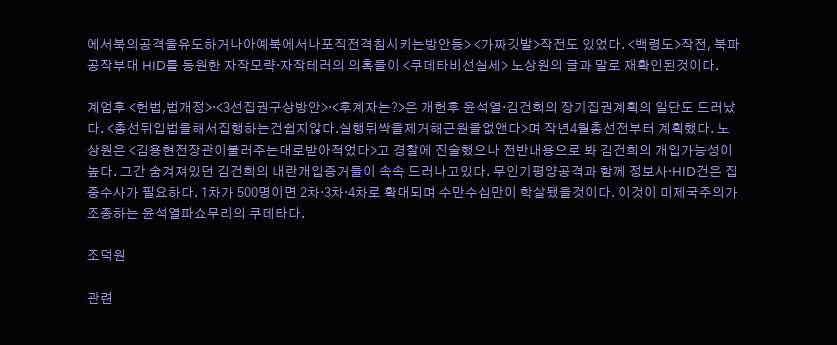에서북의공격을유도하거나아예북에서나포직전격침시키는방안등> <가짜깃발>작전도 있었다. <백령도>작전, 북파공작부대 HID를 동원한 자작모략·자작테러의 의혹들이 <쿠데타비선실세> 노상원의 글과 말로 재확인된것이다.

계엄후 <헌법,법개정>·<3선집권구상방안>·<후계자는?>은 개헌후 윤석열·김건희의 장기집권계획의 일단도 드러났다. <총선뒤입법을해서집행하는건쉽지않다.실행뒤싹을제거해근원을없앤다>며 작년4월총선전부터 계획했다. 노상원은 <김용현전장관이불러주는대로받아적었다>고 경찰에 진술했으나 전반내용으로 봐 김건희의 개입가능성이 높다. 그간 숨겨져있던 김건희의 내란개입증거들이 속속 드러나고있다. 무인기평양공격과 함께 정보사·HID건은 집중수사가 필요하다. 1차가 500명이면 2차·3차·4차로 확대되며 수만수십만이 학살됐을것이다. 이것이 미제국주의가 조종하는 윤석열파쇼무리의 쿠데타다.

조덕원

관련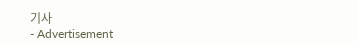기사
- Advertisement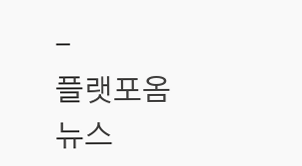-
플랫포옴뉴스